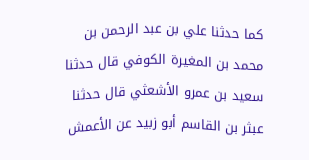كما حدثنا علي بن عبد الرحمن بن محمد بن المغيرة الكوفي قال حدثنا سعيد بن عمرو الأشعثي قال حدثنا عبثر بن القاسم أبو زبيد عن الأعمش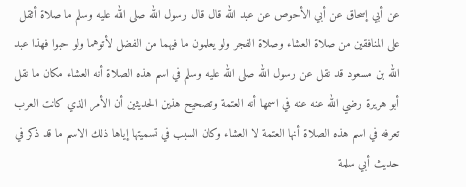عن أبي إسحاق عن أبي الأحوص عن عبد الله قال قال رسول الله صلى الله عليه وسلم ما صلاة أثقل على المنافقين من صلاة العشاء وصلاة الفجر ولو يعلمون ما فيهما من الفضل لأتوهما ولو حبوا فهذا عبد الله بن مسعود قد نقل عن رسول الله صلى الله عليه وسلم في اسم هذه الصلاة أنه العشاء مكان ما نقل أبو هريرة رضي الله عنه عنه في اسمها أنه العتمة وتصحيح هذين الحديثين أن الأمر الذي كانت العرب تعرفه في اسم هذه الصلاة أنها العتمة لا العشاء وكان السبب في تسميتها إياها ذلك الاسم ما قد ذكر في حديث أبي سلمة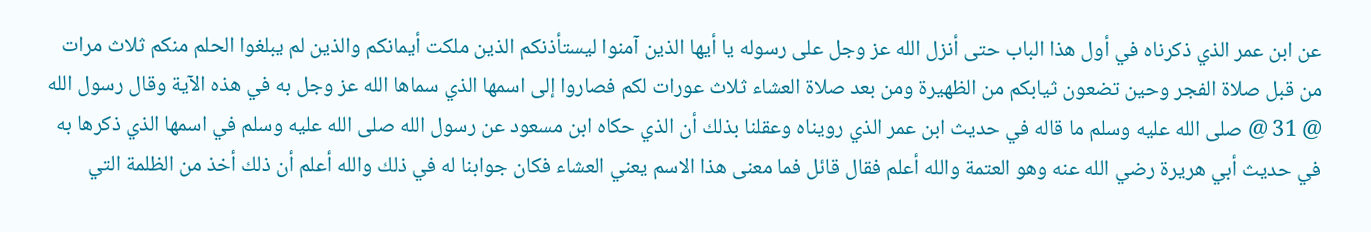عن ابن عمر الذي ذكرناه في أول هذا الباب حتى أنزل الله عز وجل على رسوله يا أيها الذين آمنوا ليستأذنكم الذين ملكت أيمانكم والذين لم يبلغوا الحلم منكم ثلاث مرات من قبل صلاة الفجر وحين تضعون ثيابكم من الظهيرة ومن بعد صلاة العشاء ثلاث عورات لكم فصاروا إلى اسمها الذي سماها الله عز وجل به في هذه الآية وقال رسول الله @ 31 @ صلى الله عليه وسلم ما قاله في حديث ابن عمر الذي رويناه وعقلنا بذلك أن الذي حكاه ابن مسعود عن رسول الله صلى الله عليه وسلم في اسمها الذي ذكرها به في حديث أبي هريرة رضي الله عنه وهو العتمة والله أعلم فقال قائل فما معنى هذا الاسم يعني العشاء فكان جوابنا له في ذلك والله أعلم أن ذلك أخذ من الظلمة التي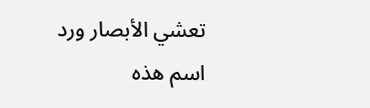تعشي الأبصار ورد اسم هذه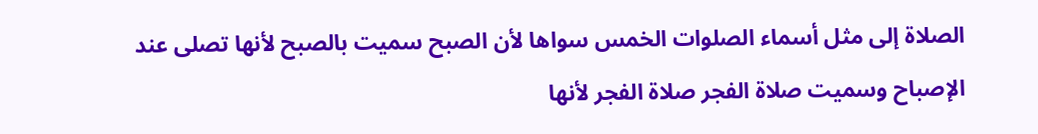الصلاة إلى مثل أسماء الصلوات الخمس سواها لأن الصبح سميت بالصبح لأنها تصلى عند الإصباح وسميت صلاة الفجر صلاة الفجر لأنها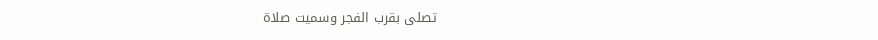تصلى بقرب الفجر وسميت صلاة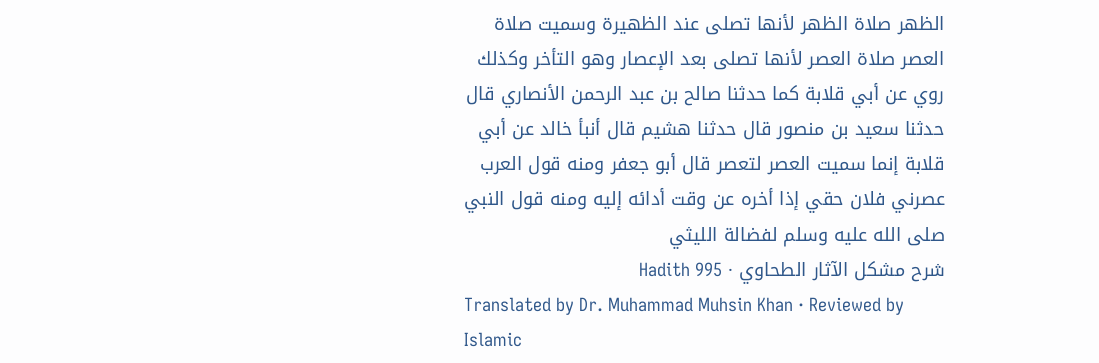الظهر صلاة الظهر لأنها تصلى عند الظهيرة وسميت صلاة العصر صلاة العصر لأنها تصلى بعد الإعصار وهو التأخر وكذلك روي عن أبي قلابة كما حدثنا صالح بن عبد الرحمن الأنصاري قال حدثنا سعيد بن منصور قال حدثنا هشيم قال أنبأ خالد عن أبي قلابة إنما سميت العصر لتعصر قال أبو جعفر ومنه قول العرب عصرني فلان حقي إذا أخره عن وقت أدائه إليه ومنه قول النبي صلى الله عليه وسلم لفضالة الليثي
شرح مشكل الآثار الطحاوي · Hadith 995
Translated by Dr. Muhammad Muhsin Khan · Reviewed by Islamic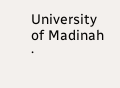University of Madinah ·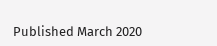Published March 2020